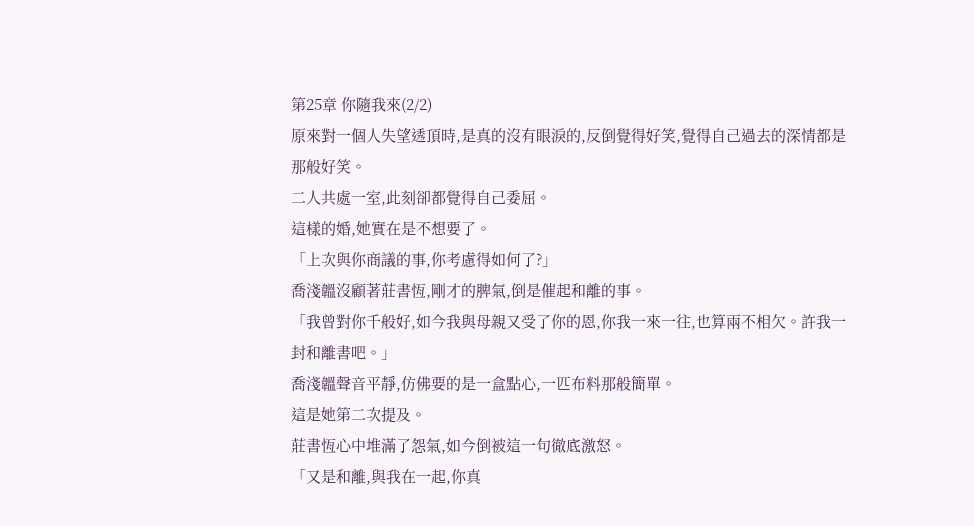第25章 你隨我來(2/2)
原來對一個人失望透頂時,是真的沒有眼淚的,反倒覺得好笑,覺得自己過去的深情都是那般好笑。
二人共處一室,此刻卻都覺得自己委屈。
這樣的婚,她實在是不想要了。
「上次與你商議的事,你考慮得如何了?」
喬淺韞沒顧著莊書恆,剛才的脾氣,倒是催起和離的事。
「我曾對你千般好,如今我與母親又受了你的恩,你我一來一往,也算兩不相欠。許我一封和離書吧。」
喬淺韞聲音平靜,仿佛要的是一盒點心,一匹布料那般簡單。
這是她第二次提及。
莊書恆心中堆滿了怨氣,如今倒被這一句徹底激怒。
「又是和離,與我在一起,你真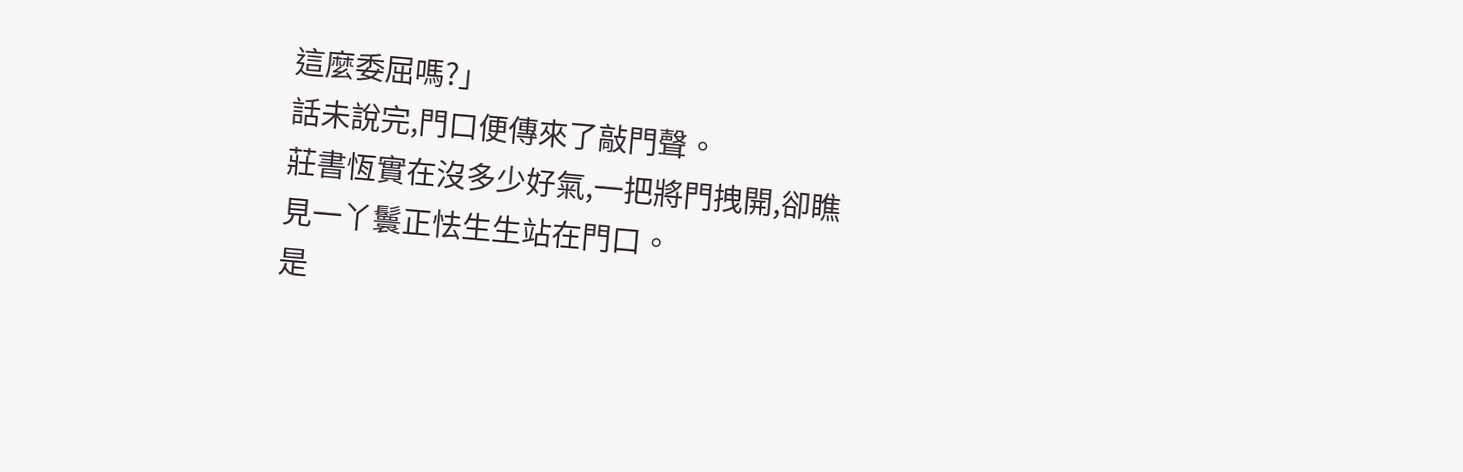這麼委屈嗎?」
話未說完,門口便傳來了敲門聲。
莊書恆實在沒多少好氣,一把將門拽開,卻瞧見一丫鬟正怯生生站在門口。
是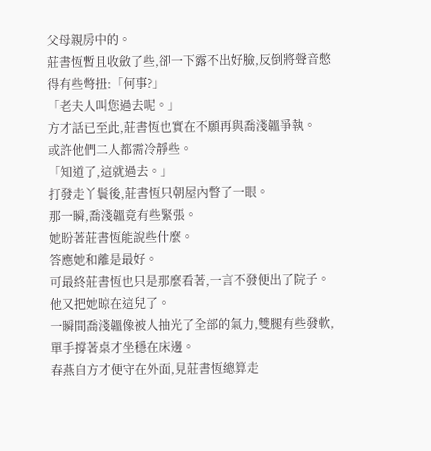父母親房中的。
莊書恆暫且收斂了些,卻一下露不出好臉,反倒將聲音憋得有些彆扭:「何事?」
「老夫人叫您過去呢。」
方才話已至此,莊書恆也實在不願再與喬淺韞爭執。
或許他們二人都需冷靜些。
「知道了,這就過去。」
打發走丫鬟後,莊書恆只朝屋內瞥了一眼。
那一瞬,喬淺韞竟有些緊張。
她盼著莊書恆能說些什麼。
答應她和離是最好。
可最終莊書恆也只是那麼看著,一言不發便出了院子。
他又把她晾在這兒了。
一瞬間喬淺韞像被人抽光了全部的氣力,雙腿有些發軟,單手撐著桌才坐穩在床邊。
春燕自方才便守在外面,見莊書恆總算走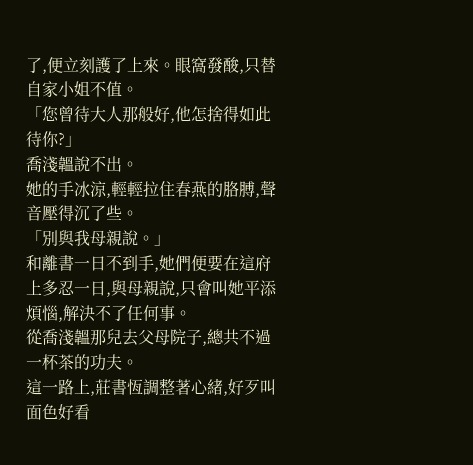了,便立刻護了上來。眼窩發酸,只替自家小姐不值。
「您曾待大人那般好,他怎捨得如此待你?」
喬淺韞說不出。
她的手冰涼,輕輕拉住春燕的胳膊,聲音壓得沉了些。
「別與我母親說。」
和離書一日不到手,她們便要在這府上多忍一日,與母親說,只會叫她平添煩惱,解決不了任何事。
從喬淺韞那兒去父母院子,總共不過一杯茶的功夫。
這一路上,莊書恆調整著心緒,好歹叫面色好看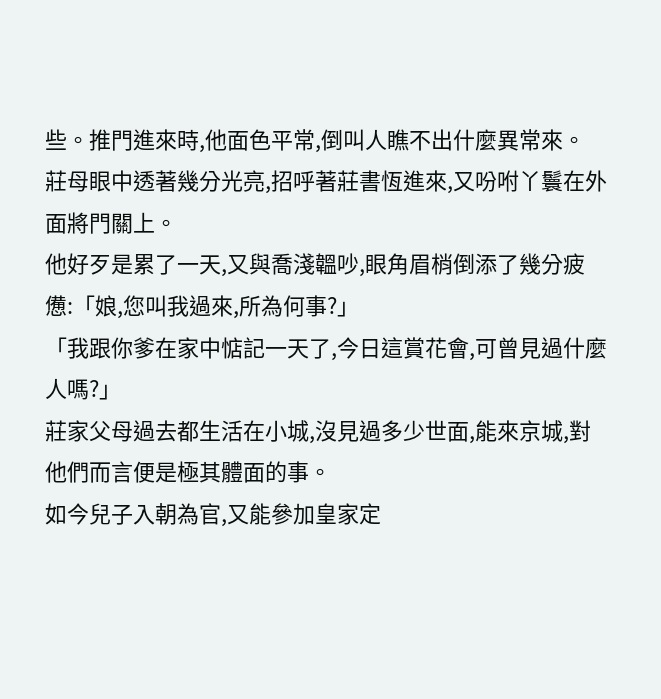些。推門進來時,他面色平常,倒叫人瞧不出什麼異常來。
莊母眼中透著幾分光亮,招呼著莊書恆進來,又吩咐丫鬟在外面將門關上。
他好歹是累了一天,又與喬淺韞吵,眼角眉梢倒添了幾分疲憊:「娘,您叫我過來,所為何事?」
「我跟你爹在家中惦記一天了,今日這賞花會,可曾見過什麼人嗎?」
莊家父母過去都生活在小城,沒見過多少世面,能來京城,對他們而言便是極其體面的事。
如今兒子入朝為官,又能參加皇家定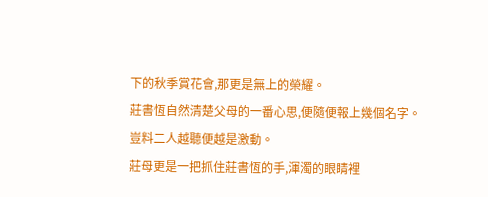下的秋季賞花會,那更是無上的榮耀。
莊書恆自然清楚父母的一番心思,便隨便報上幾個名字。
豈料二人越聽便越是激動。
莊母更是一把抓住莊書恆的手,渾濁的眼睛裡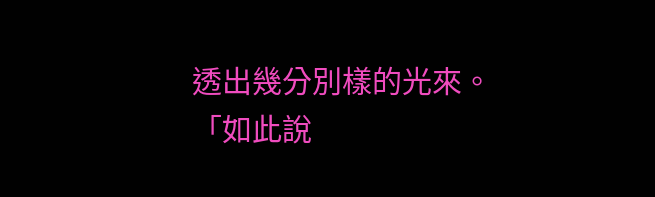透出幾分別樣的光來。
「如此說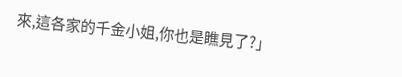來,這各家的千金小姐,你也是瞧見了?」